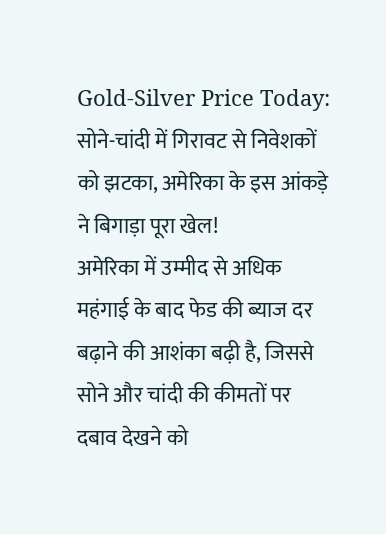Gold-Silver Price Today: सोने-चांदी में गिरावट से निवेशकों को झटका, अमेरिका के इस आंकड़े ने बिगाड़ा पूरा खेल!
अमेरिका में उम्मीद से अधिक महंगाई के बाद फेड की ब्याज दर बढ़ाने की आशंका बढ़ी है, जिससे सोने और चांदी की कीमतों पर दबाव देखने को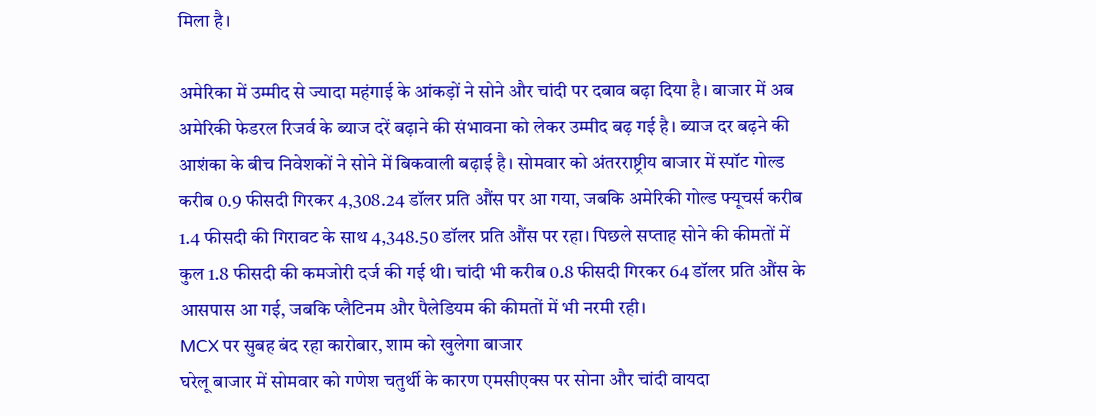मिला है।

अमेरिका में उम्मीद से ज्यादा महंगाई के आंकड़ों ने सोने और चांदी पर दबाव बढ़ा दिया है। बाजार में अब अमेरिकी फेडरल रिजर्व के ब्याज दरें बढ़ाने की संभावना को लेकर उम्मीद बढ़ गई है। ब्याज दर बढ़ने की आशंका के बीच निवेशकों ने सोने में बिकवाली बढ़ाई है। सोमवार को अंतरराष्ट्रीय बाजार में स्पॉट गोल्ड करीब 0.9 फीसदी गिरकर 4,308.24 डॉलर प्रति औंस पर आ गया, जबकि अमेरिकी गोल्ड फ्यूचर्स करीब 1.4 फीसदी की गिरावट के साथ 4,348.50 डॉलर प्रति औंस पर रहा। पिछले सप्ताह सोने की कीमतों में कुल 1.8 फीसदी की कमजोरी दर्ज की गई थी। चांदी भी करीब 0.8 फीसदी गिरकर 64 डॉलर प्रति औंस के आसपास आ गई, जबकि प्लैटिनम और पैलेडियम की कीमतों में भी नरमी रही।
MCX पर सुबह बंद रहा कारोबार, शाम को खुलेगा बाजार
घरेलू बाजार में सोमवार को गणेश चतुर्थी के कारण एमसीएक्स पर सोना और चांदी वायदा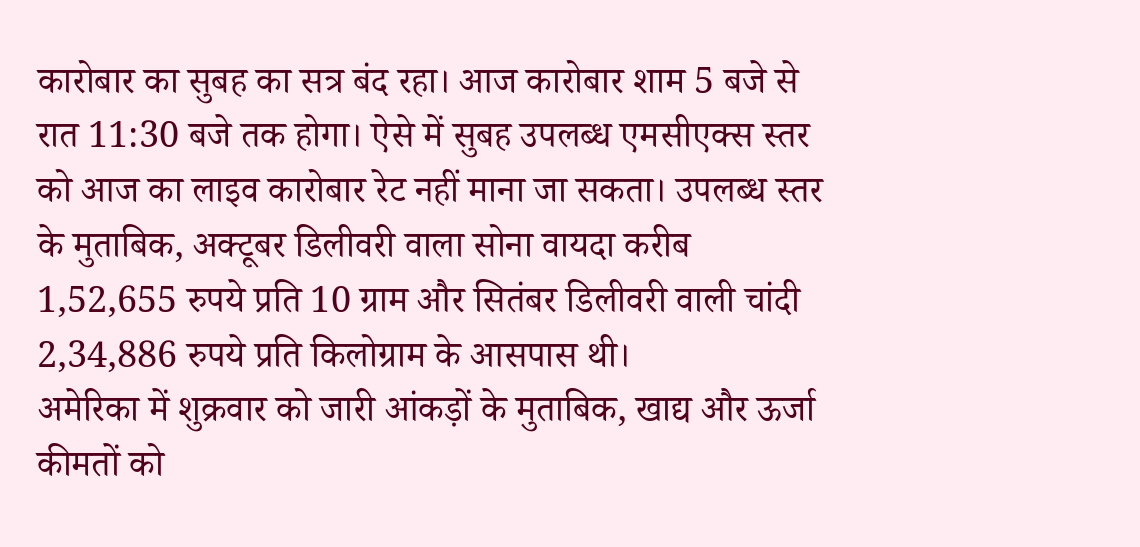कारोबार का सुबह का सत्र बंद रहा। आज कारोबार शाम 5 बजे से रात 11:30 बजे तक होगा। ऐसे में सुबह उपलब्ध एमसीएक्स स्तर को आज का लाइव कारोबार रेट नहीं माना जा सकता। उपलब्ध स्तर के मुताबिक, अक्टूबर डिलीवरी वाला सोना वायदा करीब 1,52,655 रुपये प्रति 10 ग्राम और सितंबर डिलीवरी वाली चांदी 2,34,886 रुपये प्रति किलोग्राम के आसपास थी।
अमेरिका में शुक्रवार को जारी आंकड़ों के मुताबिक, खाद्य और ऊर्जा कीमतों को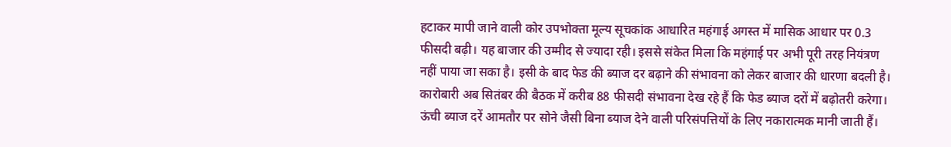हटाकर मापी जाने वाली कोर उपभोक्ता मूल्य सूचकांक आधारित महंगाई अगस्त में मासिक आधार पर 0.3 फीसदी बढ़ी। यह बाजार की उम्मीद से ज्यादा रही। इससे संकेत मिला कि महंगाई पर अभी पूरी तरह नियंत्रण नहीं पाया जा सका है। इसी के बाद फेड की ब्याज दर बढ़ाने की संभावना को लेकर बाजार की धारणा बदली है। कारोबारी अब सितंबर की बैठक में करीब 88 फीसदी संभावना देख रहे हैं कि फेड ब्याज दरों में बढ़ोतरी करेगा। ऊंची ब्याज दरें आमतौर पर सोने जैसी बिना ब्याज देने वाली परिसंपत्तियों के लिए नकारात्मक मानी जाती हैं।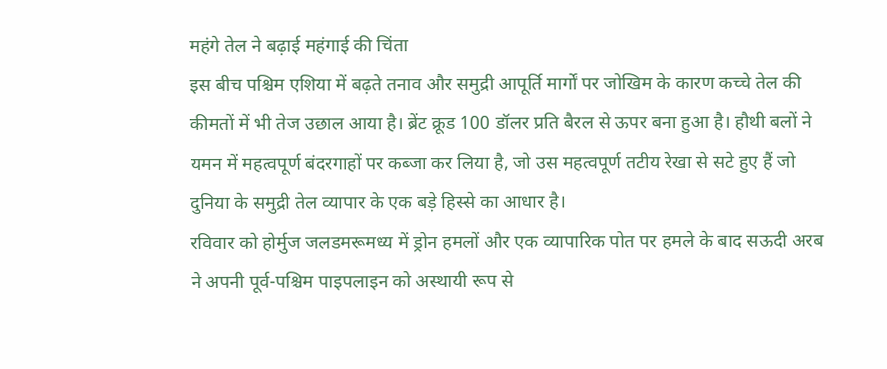महंगे तेल ने बढ़ाई महंगाई की चिंता
इस बीच पश्चिम एशिया में बढ़ते तनाव और समुद्री आपूर्ति मार्गों पर जोखिम के कारण कच्चे तेल की कीमतों में भी तेज उछाल आया है। ब्रेंट क्रूड 100 डॉलर प्रति बैरल से ऊपर बना हुआ है। हौथी बलों ने यमन में महत्वपूर्ण बंदरगाहों पर कब्जा कर लिया है, जो उस महत्वपूर्ण तटीय रेखा से सटे हुए हैं जो दुनिया के समुद्री तेल व्यापार के एक बड़े हिस्से का आधार है।
रविवार को होर्मुज जलडमरूमध्य में ड्रोन हमलों और एक व्यापारिक पोत पर हमले के बाद सऊदी अरब ने अपनी पूर्व-पश्चिम पाइपलाइन को अस्थायी रूप से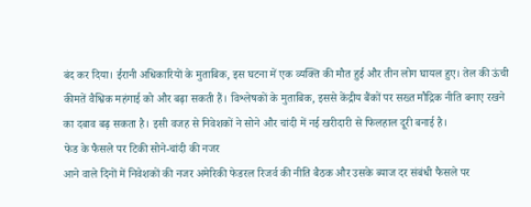बंद कर दिया। ईरानी अधिकारियों के मुताबिक, इस घटना में एक व्यक्ति की मौत हुई और तीन लोग घायल हुए। तेल की ऊंची कीमतें वैश्विक महंगाई को और बढ़ा सकती हैं। विश्लेषकों के मुताबिक, इससे केंद्रीय बैंकों पर सख्त मौद्रिक नीति बनाए रखने का दबाव बढ़ सकता है। इसी वजह से निवेशकों ने सोने और चांदी में नई खरीदारी से फिलहाल दूरी बनाई है।
फेड के फैसले पर टिकी सोने-चांदी की नजर
आने वाले दिनों में निवेशकों की नजर अमेरिकी फेडरल रिजर्व की नीति बैठक और उसके ब्याज दर संबंधी फैसले पर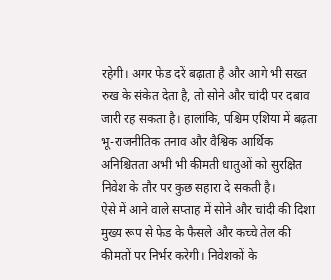रहेगी। अगर फेड दरें बढ़ाता है और आगे भी सख्त रुख के संकेत देता है, तो सोने और चांदी पर दबाव जारी रह सकता है। हालांकि, पश्चिम एशिया में बढ़ता भू-राजनीतिक तनाव और वैश्विक आर्थिक अनिश्चितता अभी भी कीमती धातुओं को सुरक्षित निवेश के तौर पर कुछ सहारा दे सकती है।
ऐसे में आने वाले सप्ताह में सोने और चांदी की दिशा मुख्य रूप से फेड के फैसले और कच्चे तेल की कीमतों पर निर्भर करेगी। निवेशकों के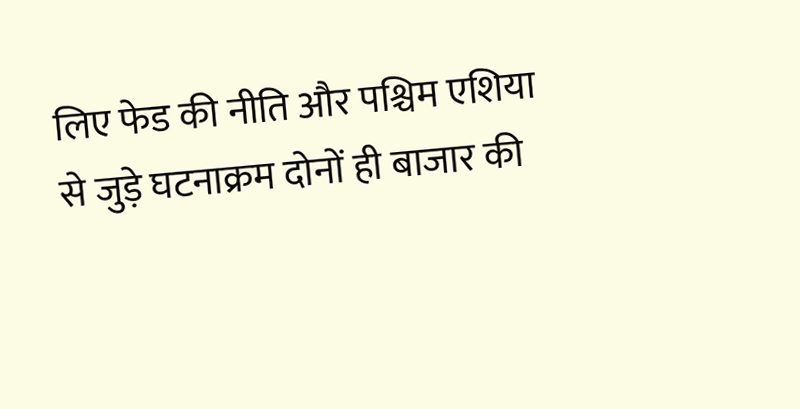लिए फेड की नीति और पश्चिम एशिया से जुड़े घटनाक्रम दोनों ही बाजार की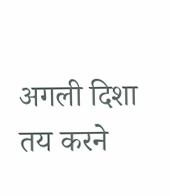अगली दिशा तय करने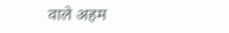वाले अहम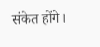संकेत होंगे।